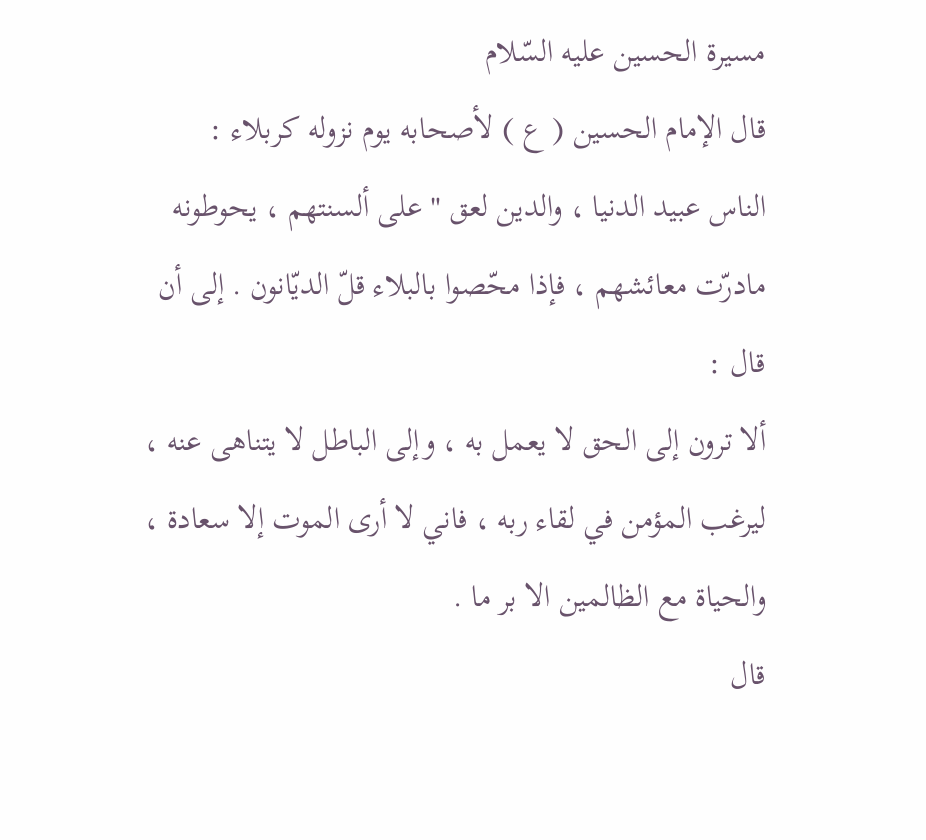مسيرة الحسين عليه السّلام
قال الإمام الحسين ( ع ) لأصحابه يوم نزوله كربلاء :
الناس عبيد الدنيا ، والدين لعق " على ألسنتهم ، يحوطونه مادرّت معائشهم ، فإذا محّصوا بالبلاء قلّ الديّانون . إلى أن قال :
ألا ترون إلى الحق لا يعمل به ، وإلى الباطل لا يتناهى عنه ، ليرغب المؤمن في لقاء ربه ، فاني لا أرى الموت إلا سعادة ، والحياة مع الظالمين الا بر ما .
قال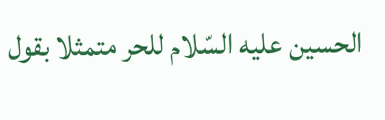الحسين عليه السّلام للحر متمثلا بقول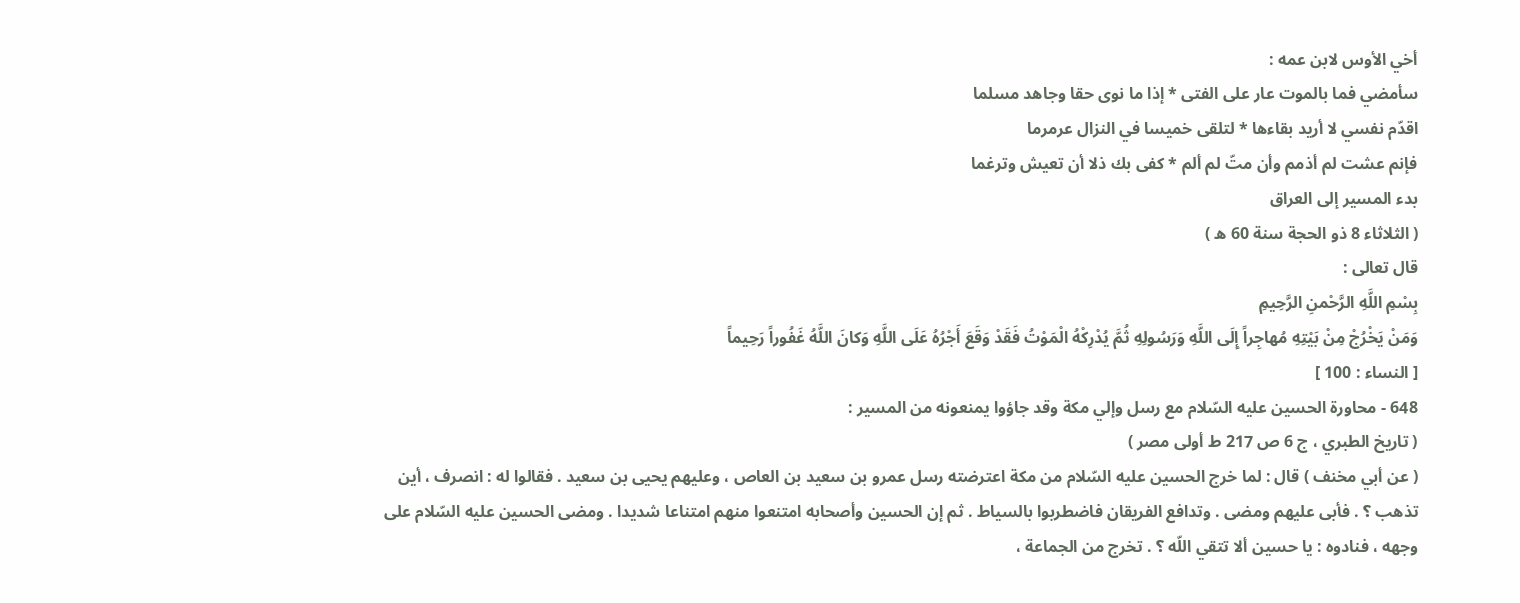أخي الأوس لابن عمه :
سأمضي فما بالموت عار على الفتى * إذا ما نوى حقا وجاهد مسلما
اقدّم نفسي لا أريد بقاءها * لتلقى خميسا في النزال عرمرما
فإنم عشت لم أذمم وأن متّ لم ألم * كفى بك ذلا أن تعيش وترغما
بدء المسير إلى العراق
( الثلاثاء 8 ذو الحجة سنة 60 ه )
قال تعالى :
بِسْمِ اللَّهِ الرَّحْمنِ الرَّحِيمِ
وَمَنْ يَخْرُجْ مِنْ بَيْتِهِ مُهاجِراً إِلَى اللَّهِ وَرَسُولِهِ ثُمَّ يُدْرِكْهُ الْمَوْتُ فَقَدْ وَقَعَ أَجْرُهُ عَلَى اللَّهِ وَكانَ اللَّهُ غَفُوراً رَحِيماً
[ النساء : 100 ]
648 - محاورة الحسين عليه السّلام مع رسل وإلي مكة وقد جاؤوا يمنعونه من المسير :
( تاريخ الطبري ، ج 6 ص 217 ط أولى مصر )
( عن أبي مخنف ) قال : لما خرج الحسين عليه السّلام من مكة اعترضته رسل عمرو بن سعيد بن العاص ، وعليهم يحيى بن سعيد . فقالوا له : انصرف ، أين تذهب ؟ . فأبى عليهم ومضى . وتدافع الفريقان فاضطربوا بالسياط . ثم إن الحسين وأصحابه امتنعوا منهم امتناعا شديدا . ومضى الحسين عليه السّلام على وجهه ، فنادوه : يا حسين ألا تتقي اللّه ؟ . تخرج من الجماعة ،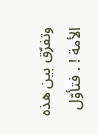وتفرّق بين هذه الأمة ! . فتأوّل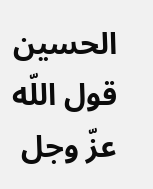الحسين قول اللّه عزّ وجل